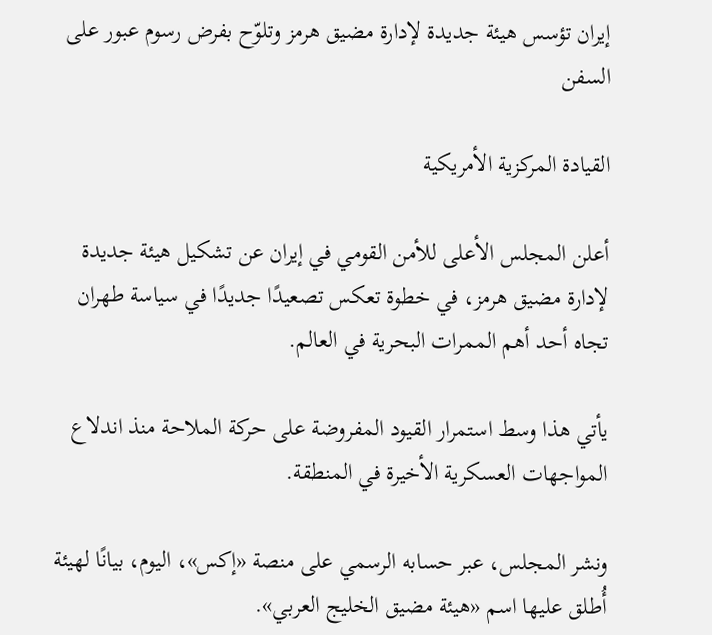إيران تؤسس هيئة جديدة لإدارة مضيق هرمز وتلوّح بفرض رسوم عبور على السفن

القيادة المركزية الأمريكية

أعلن المجلس الأعلى للأمن القومي في إيران عن تشكيل هيئة جديدة لإدارة مضيق هرمز، في خطوة تعكس تصعيدًا جديدًا في سياسة طهران تجاه أحد أهم الممرات البحرية في العالم.

يأتي هذا وسط استمرار القيود المفروضة على حركة الملاحة منذ اندلاع المواجهات العسكرية الأخيرة في المنطقة.

ونشر المجلس، عبر حسابه الرسمي على منصة «إكس»، اليوم، بيانًا لهيئة أُطلق عليها اسم «هيئة مضيق الخليج العربي».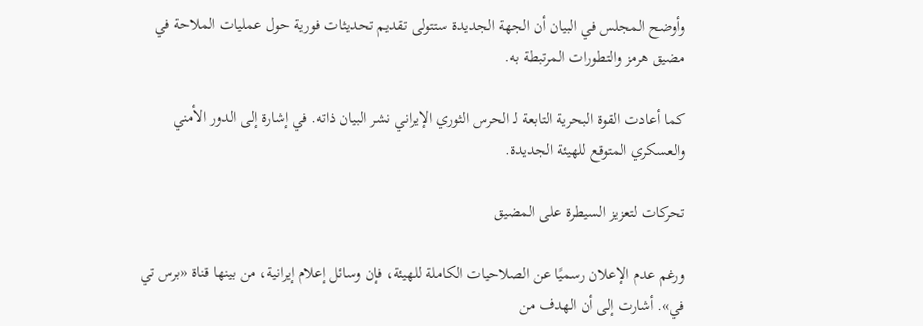وأوضح المجلس في البيان أن الجهة الجديدة ستتولى تقديم تحديثات فورية حول عمليات الملاحة في مضيق هرمز والتطورات المرتبطة به.

كما أعادت القوة البحرية التابعة لـ الحرس الثوري الإيراني نشر البيان ذاته. في إشارة إلى الدور الأمني والعسكري المتوقع للهيئة الجديدة.

تحركات لتعزيز السيطرة على المضيق

ورغم عدم الإعلان رسميًا عن الصلاحيات الكاملة للهيئة، فإن وسائل إعلام إيرانية، من بينها قناة «برس تي في». أشارت إلى أن الهدف من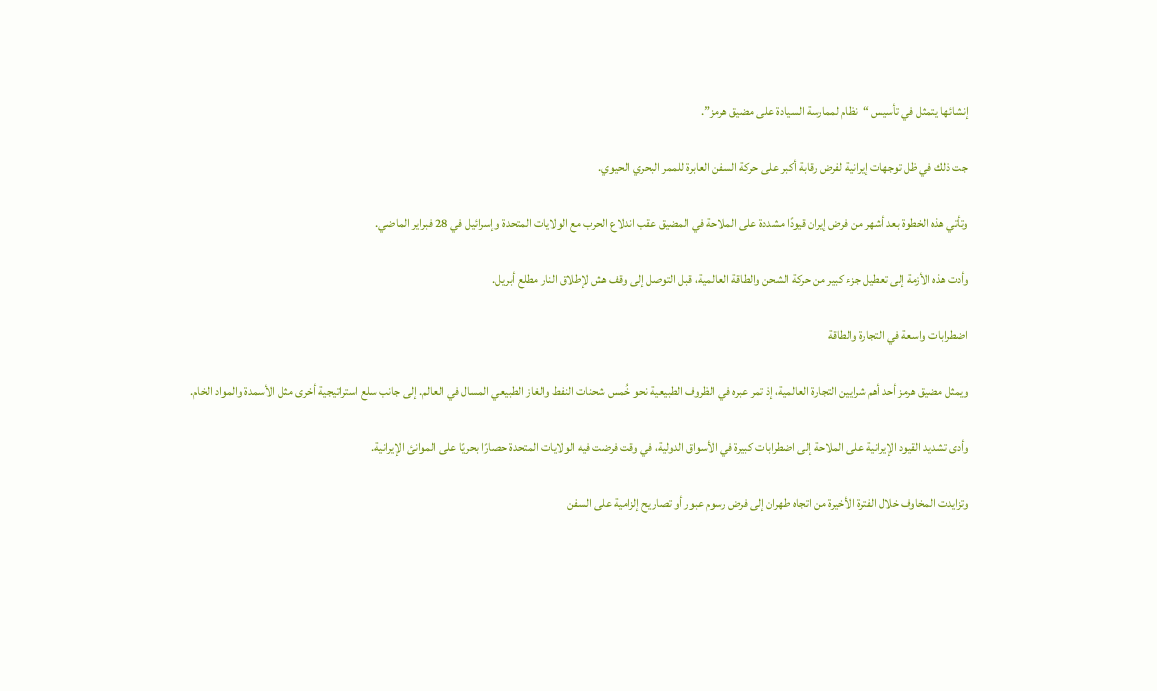إنشائها يتمثل في تأسيس “نظام لممارسة السيادة على مضيق هرمز”.

جت ذلك في ظل توجهات إيرانية لفرض رقابة أكبر على حركة السفن العابرة للممر البحري الحيوي.

وتأتي هذه الخطوة بعد أشهر من فرض إيران قيودًا مشددة على الملاحة في المضيق عقب اندلاع الحرب مع الولايات المتحدة وإسرائيل في 28 فبراير الماضي.

وأدت هذه الأزمة إلى تعطيل جزء كبير من حركة الشحن والطاقة العالمية، قبل التوصل إلى وقف هش لإطلاق النار مطلع أبريل.

اضطرابات واسعة في التجارة والطاقة

ويمثل مضيق هرمز أحد أهم شرايين التجارة العالمية، إذ تمر عبره في الظروف الطبيعية نحو خُمس شحنات النفط والغاز الطبيعي المسال في العالم. إلى جانب سلع استراتيجية أخرى مثل الأسمدة والمواد الخام.

وأدى تشديد القيود الإيرانية على الملاحة إلى اضطرابات كبيرة في الأسواق الدولية، في وقت فرضت فيه الولايات المتحدة حصارًا بحريًا على الموانئ الإيرانية.

وتزايدت المخاوف خلال الفترة الأخيرة من اتجاه طهران إلى فرض رسوم عبور أو تصاريح إلزامية على السفن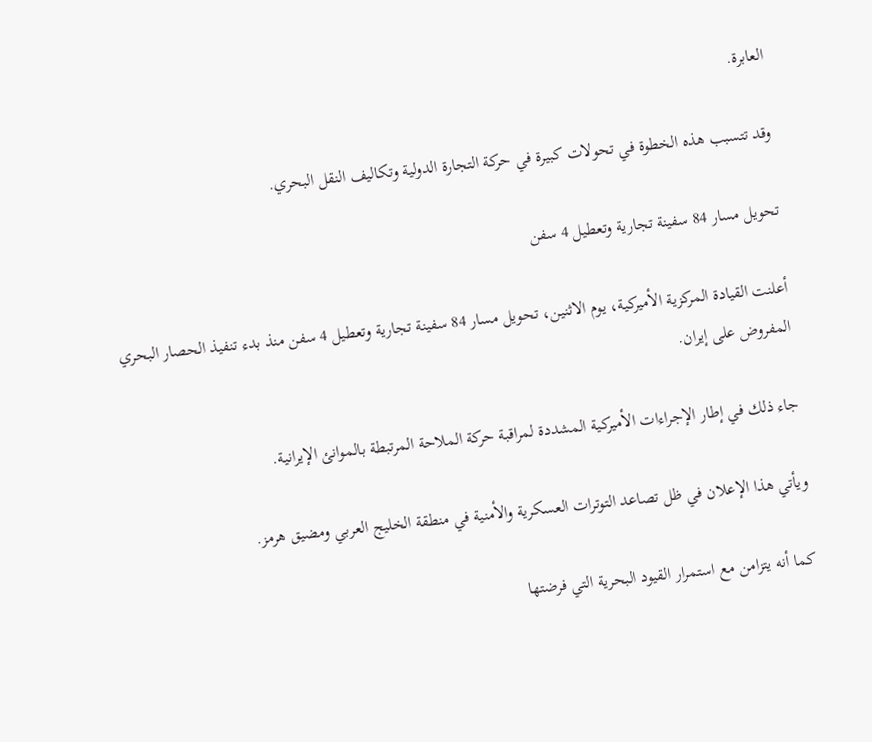العابرة.

وقد تتسبب هذه الخطوة في تحولات كبيرة في حركة التجارة الدولية وتكاليف النقل البحري.

تحويل مسار 84 سفينة تجارية وتعطيل 4 سفن

أعلنت القيادة المركزية الأميركية، يوم الاثنين، تحويل مسار 84 سفينة تجارية وتعطيل 4 سفن منذ بدء تنفيذ الحصار البحري المفروض على إيران.

جاء ذلك في إطار الإجراءات الأميركية المشددة لمراقبة حركة الملاحة المرتبطة بالموانئ الإيرانية.

ويأتي هذا الإعلان في ظل تصاعد التوترات العسكرية والأمنية في منطقة الخليج العربي ومضيق هرمز.

كما أنه يتزامن مع استمرار القيود البحرية التي فرضتها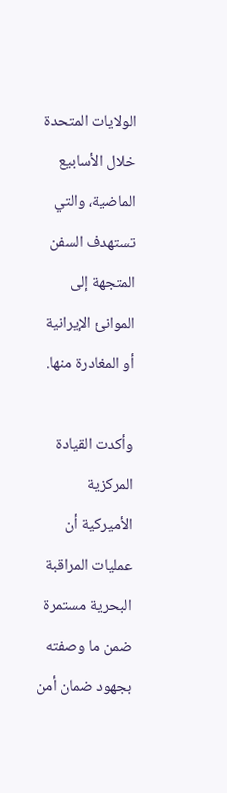الولايات المتحدة خلال الأسابيع الماضية، والتي تستهدف السفن المتجهة إلى الموانئ الإيرانية أو المغادرة منها.

وأكدت القيادة المركزية الأميركية أن عمليات المراقبة البحرية مستمرة ضمن ما وصفته بجهود ضمان أمن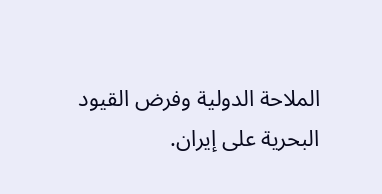الملاحة الدولية وفرض القيود البحرية على إيران.